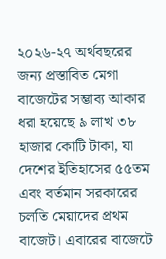২০২৬-২৭ অর্থবছরের জন্য প্রস্তাবিত মেগা বাজেটের সম্ভাব্য আকার ধরা হয়েছে ৯ লাখ ৩৮ হাজার কোটি টাকা, যা দেশের ইতিহাসের ৫৫তম এবং বর্তমান সরকারের চলতি মেয়াদের প্রথম বাজেট। এবারের বাজেটে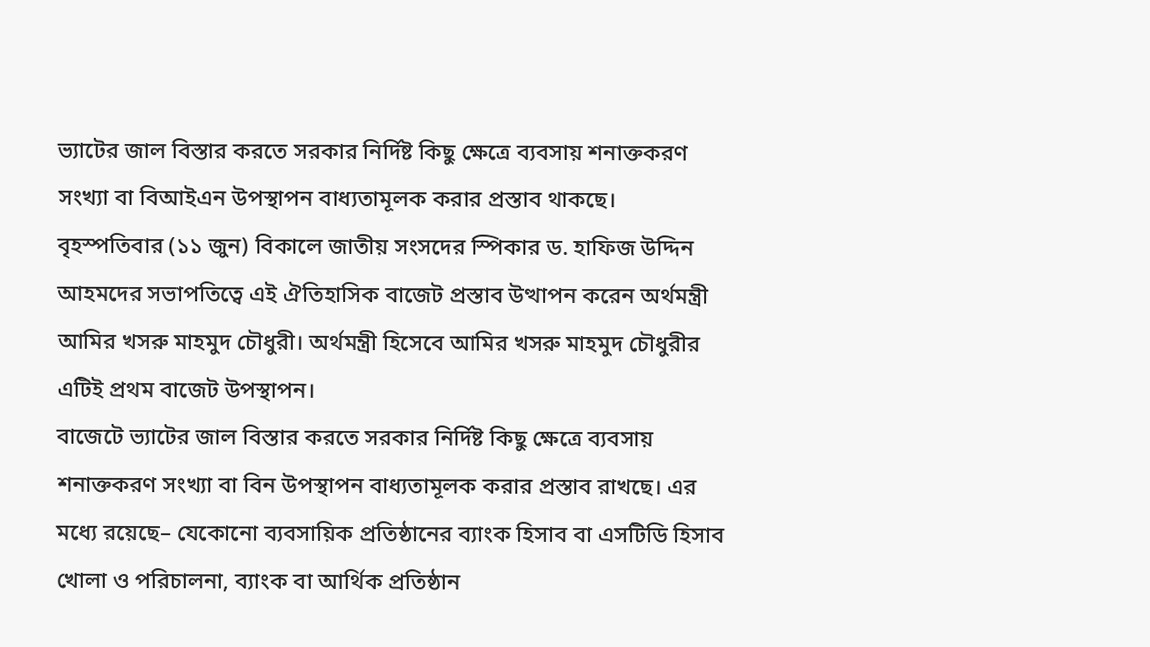ভ্যাটের জাল বিস্তার করতে সরকার নির্দিষ্ট কিছু ক্ষেত্রে ব্যবসায় শনাক্তকরণ সংখ্যা বা বিআইএন উপস্থাপন বাধ্যতামূলক করার প্রস্তাব থাকছে।
বৃহস্পতিবার (১১ জুন) বিকালে জাতীয় সংসদের স্পিকার ড. হাফিজ উদ্দিন আহমদের সভাপতিত্বে এই ঐতিহাসিক বাজেট প্রস্তাব উত্থাপন করেন অর্থমন্ত্রী আমির খসরু মাহমুদ চৌধুরী। অর্থমন্ত্রী হিসেবে আমির খসরু মাহমুদ চৌধুরীর এটিই প্রথম বাজেট উপস্থাপন।
বাজেটে ভ্যাটের জাল বিস্তার করতে সরকার নির্দিষ্ট কিছু ক্ষেত্রে ব্যবসায় শনাক্তকরণ সংখ্যা বা বিন উপস্থাপন বাধ্যতামূলক করার প্রস্তাব রাখছে। এর মধ্যে রয়েছে– যেকোনো ব্যবসায়িক প্রতিষ্ঠানের ব্যাংক হিসাব বা এসটিডি হিসাব খোলা ও পরিচালনা, ব্যাংক বা আর্থিক প্রতিষ্ঠান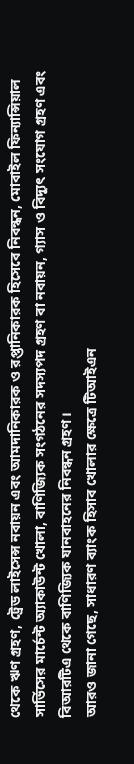থেকে ঋণ গ্রহণ, ট্রেড লাইসেন্স নবায়ন এবং আমদানিকারক ও রপ্তানিকারক হিসেবে নিবন্ধন, মোবাইল ফিন্যান্সিয়াল সার্ভিসের মার্চেন্ট অ্যাকাউন্ট খোলা, বাণিজ্যিক সংগঠনের সদস্যপদ গ্রহণ বা নবায়ন, গ্যাস ও বিদ্যুৎ সংযোগ গ্রহণ এবং বিআরটিএ থেকে বাণিজ্যিক যানবাহনের নিবন্ধন গ্রহণ।
আরও জানা গেছে, সাধারণ ব্যাংক হিসাব খোলার ক্ষেত্রে টিআইএন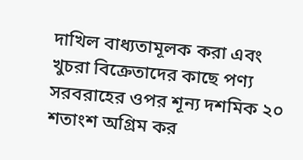দাখিল বাধ্যতামূলক করা এবং খুচরা বিক্রেতাদের কাছে পণ্য সরবরাহের ওপর শূন্য দশমিক ২০ শতাংশ অগ্রিম কর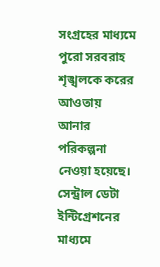সংগ্রহের মাধ্যমে পুরো সরবরাহ শৃঙ্খলকে করের আওতায় আনার পরিকল্পনা নেওয়া হয়েছে। সেন্ট্রাল ডেটা ইন্টিগ্রেশনের মাধ্যমে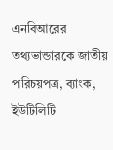এনবিআরের তথ্যভান্ডারকে জাতীয় পরিচয়পত্র, ব্যাংক, ইউটিলিটি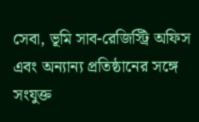সেবা, ভূমি সাব-রেজিস্ট্রি অফিস এবং অন্যান্য প্রতিষ্ঠানের সঙ্গে সংযুক্ত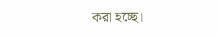করা হচ্ছে।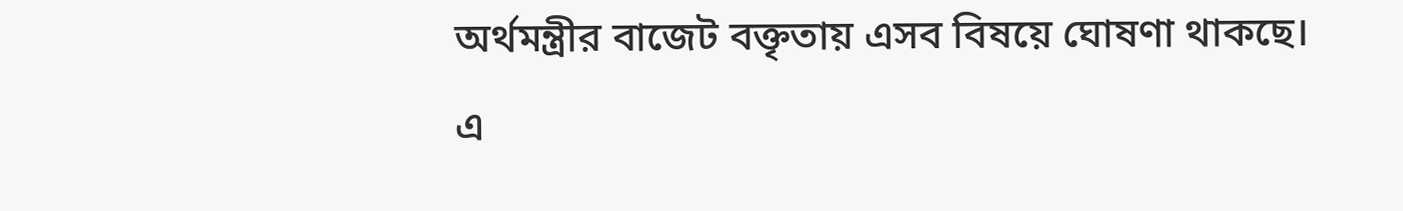অর্থমন্ত্রীর বাজেট বক্তৃতায় এসব বিষয়ে ঘোষণা থাকছে।
এ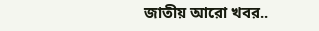জাতীয় আরো খবর..